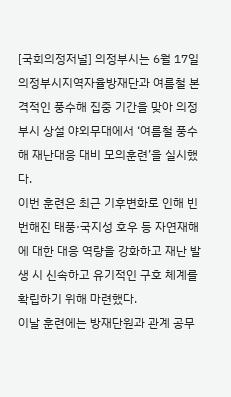[국회의정저널] 의정부시는 6월 17일 의정부시지역자율방재단과 여름철 본격적인 풍수해 집중 기간을 맞아 의정부시 상설 야외무대에서 ‘여름철 풍수해 재난대응 대비 모의훈련’을 실시했다.
이번 훈련은 최근 기후변화로 인해 빈번해진 태풍·국지성 호우 등 자연재해에 대한 대응 역량을 강화하고 재난 발생 시 신속하고 유기적인 구호 체계를 확립하기 위해 마련했다.
이날 훈련에는 방재단원과 관계 공무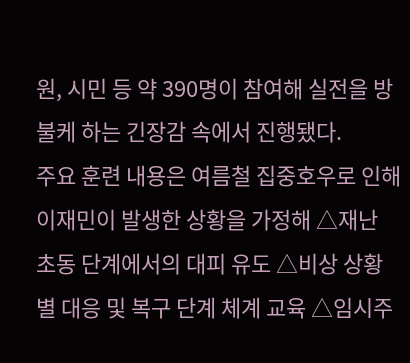원, 시민 등 약 390명이 참여해 실전을 방불케 하는 긴장감 속에서 진행됐다.
주요 훈련 내용은 여름철 집중호우로 인해 이재민이 발생한 상황을 가정해 △재난 초동 단계에서의 대피 유도 △비상 상황별 대응 및 복구 단계 체계 교육 △임시주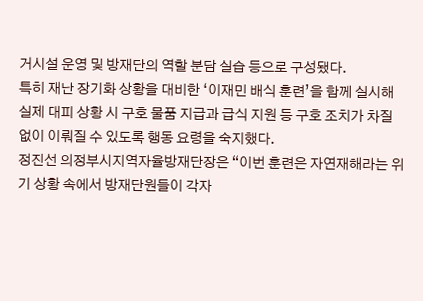거시설 운영 및 방재단의 역할 분담 실습 등으로 구성됐다.
특히 재난 장기화 상황을 대비한 ‘이재민 배식 훈련’을 함께 실시해 실제 대피 상황 시 구호 물품 지급과 급식 지원 등 구호 조치가 차질 없이 이뤄질 수 있도록 행동 요령을 숙지했다.
정진선 의정부시지역자율방재단장은 “이번 훈련은 자연재해라는 위기 상황 속에서 방재단원들이 각자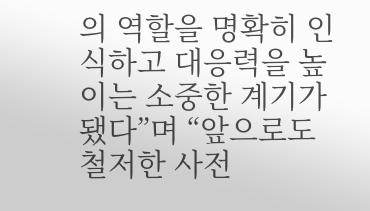의 역할을 명확히 인식하고 대응력을 높이는 소중한 계기가 됐다”며 “앞으로도 철저한 사전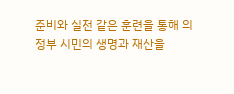준비와 실전 같은 훈련을 통해 의정부 시민의 생명과 재산을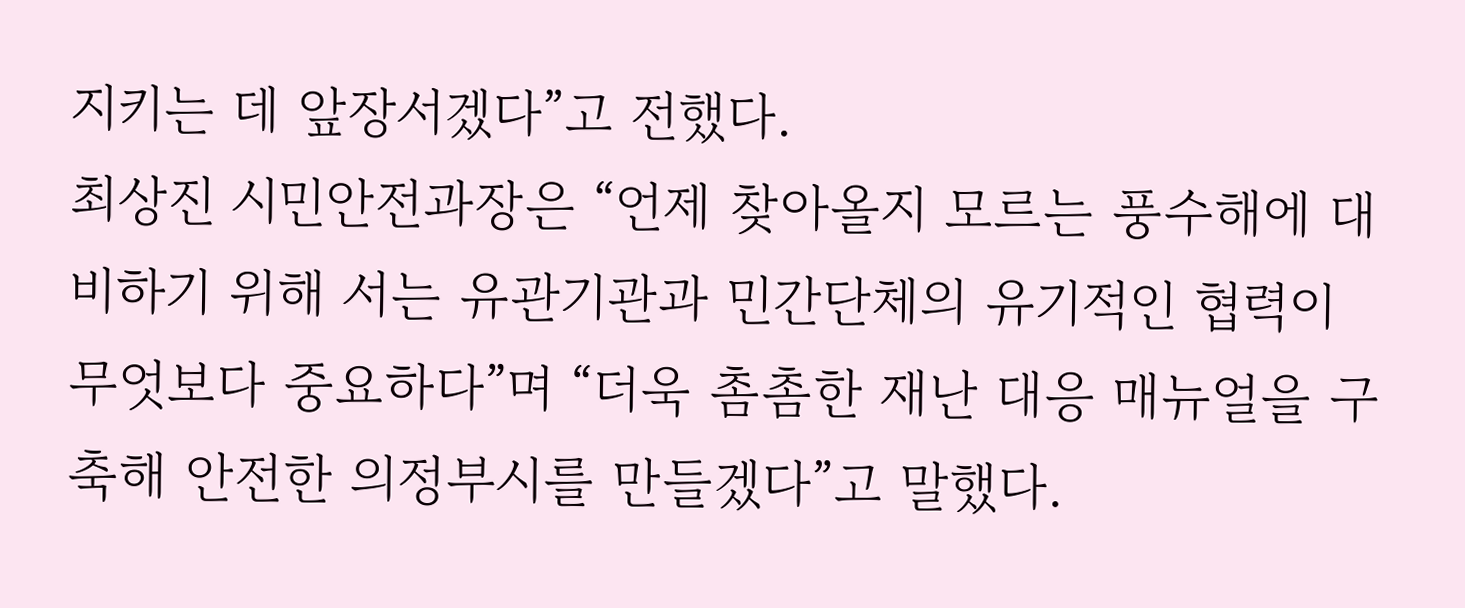지키는 데 앞장서겠다”고 전했다.
최상진 시민안전과장은 “언제 찾아올지 모르는 풍수해에 대비하기 위해 서는 유관기관과 민간단체의 유기적인 협력이 무엇보다 중요하다”며 “더욱 촘촘한 재난 대응 매뉴얼을 구축해 안전한 의정부시를 만들겠다”고 말했다.